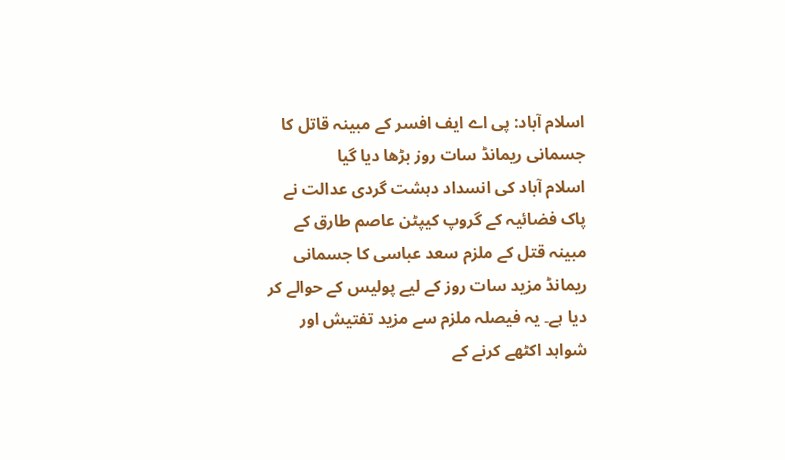اسلام آباد: پی اے ایف افسر کے مبینہ قاتل کا جسمانی ریمانڈ سات روز بڑھا دیا گیا
اسلام آباد کی انسداد دہشت گردی عدالت نے پاک فضائیہ کے گروپ کیپٹن عاصم طارق کے مبینہ قتل کے ملزم سعد عباسی کا جسمانی ریمانڈ مزید سات روز کے لیے پولیس کے حوالے کر دیا ہے۔ یہ فیصلہ ملزم سے مزید تفتیش اور شواہد اکٹھے کرنے کے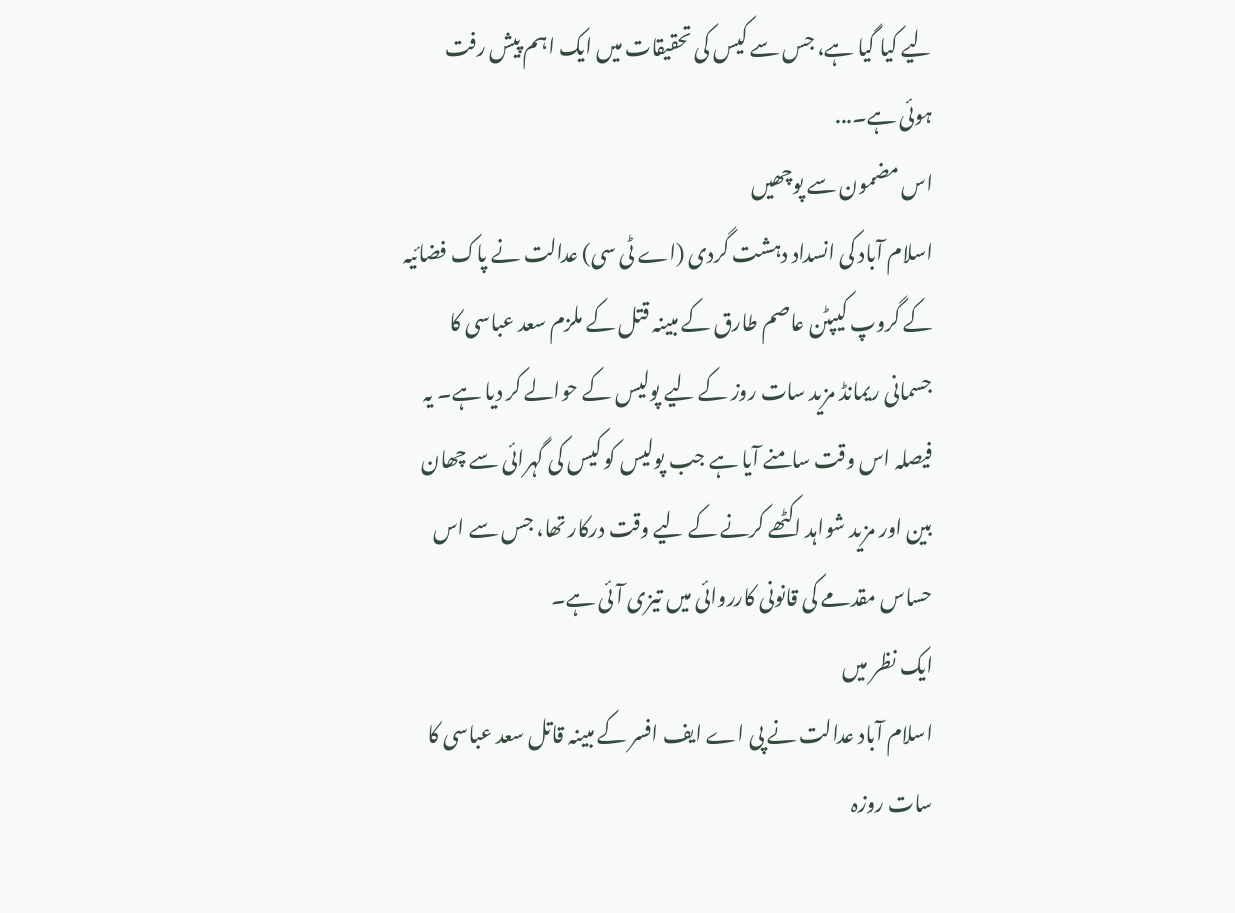لیے کیا گیا ہے، جس سے کیس کی تحقیقات میں ایک اہم پیش رفت ہوئی ہے۔...
اس مضمون سے پوچھیں
اسلام آباد کی انسداد دہشت گردی (اے ٹی سی) عدالت نے پاک فضائیہ کے گروپ کیپٹن عاصم طارق کے مبینہ قتل کے ملزم سعد عباسی کا جسمانی ریمانڈ مزید سات روز کے لیے پولیس کے حوالے کر دیا ہے۔ یہ فیصلہ اس وقت سامنے آیا ہے جب پولیس کو کیس کی گہرائی سے چھان بین اور مزید شواہد اکٹھے کرنے کے لیے وقت درکار تھا، جس سے اس حساس مقدمے کی قانونی کارروائی میں تیزی آئی ہے۔
ایک نظر میں
اسلام آباد عدالت نے پی اے ایف افسر کے مبینہ قاتل سعد عباسی کا سات روزہ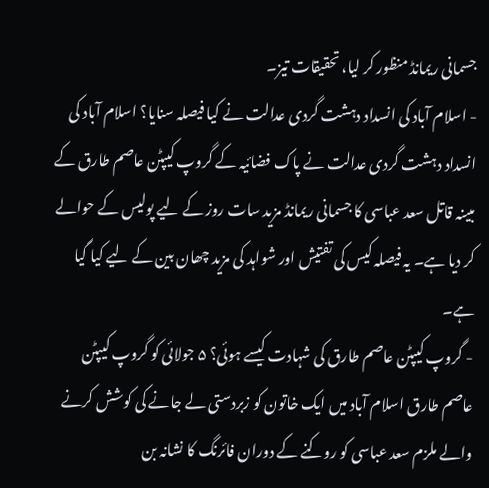جسمانی ریمانڈ منظور کر لیا، تحقیقات تیز۔
- اسلام آباد کی انسداد دہشت گردی عدالت نے کیا فیصلہ سنایا؟ اسلام آباد کی انسداد دہشت گردی عدالت نے پاک فضائیہ کے گروپ کیپٹن عاصم طارق کے مبینہ قاتل سعد عباسی کا جسمانی ریمانڈ مزید سات روز کے لیے پولیس کے حوالے کر دیا ہے۔ یہ فیصلہ کیس کی تفتیش اور شواہد کی مزید چھان بین کے لیے کیا گیا ہے۔
- گروپ کیپٹن عاصم طارق کی شہادت کیسے ہوئی؟ ۵ جولائی کو گروپ کیپٹن عاصم طارق اسلام آباد میں ایک خاتون کو زبردستی لے جانے کی کوشش کرنے والے ملزم سعد عباسی کو روکنے کے دوران فائرنگ کا نشانہ بن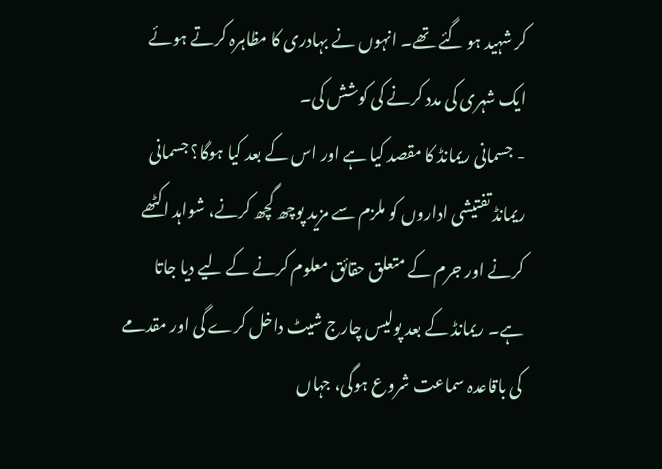کر شہید ہو گئے تھے۔ انہوں نے بہادری کا مظاہرہ کرتے ہوئے ایک شہری کی مدد کرنے کی کوشش کی۔
- جسمانی ریمانڈ کا مقصد کیا ہے اور اس کے بعد کیا ہوگا؟ جسمانی ریمانڈ تفتیشی اداروں کو ملزم سے مزید پوچھ گچھ کرنے، شواہد اکٹھے کرنے اور جرم کے متعلق حقائق معلوم کرنے کے لیے دیا جاتا ہے۔ ریمانڈ کے بعد پولیس چارج شیٹ داخل کرے گی اور مقدمے کی باقاعدہ سماعت شروع ہوگی، جہاں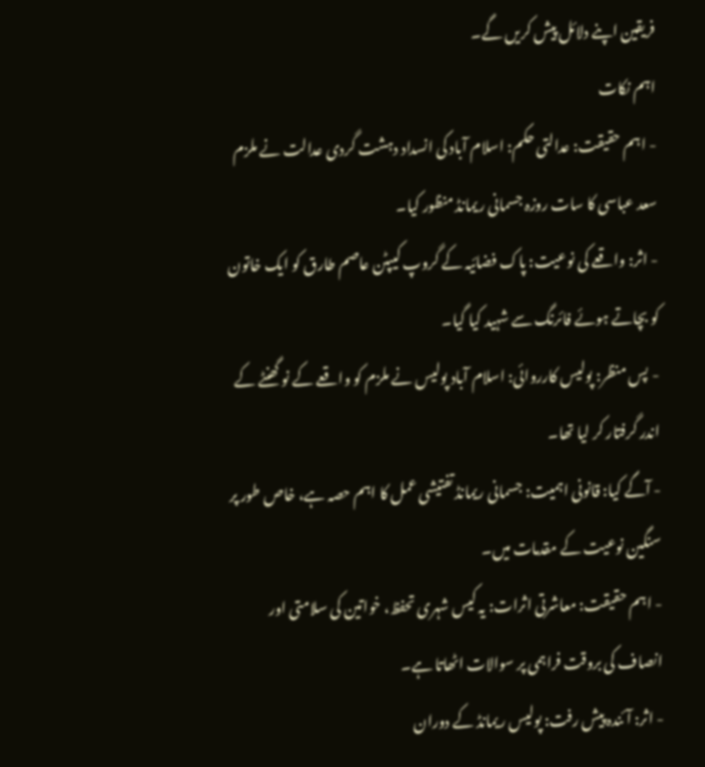فریقین اپنے دلائل پیش کریں گے۔
اہم نکات
- اہم حقیقت: عدالتی حکم: اسلام آباد کی انسداد دہشت گردی عدالت نے ملزم سعد عباسی کا سات روزہ جسمانی ریمانڈ منظور کیا۔
- اثر: واقعے کی نوعیت: پاک فضائیہ کے گروپ کیپٹن عاصم طارق کو ایک خاتون کو بچاتے ہوئے فائرنگ سے شہید کیا گیا۔
- پس منظر: پولیس کارروائی: اسلام آباد پولیس نے ملزم کو واقعے کے نو گھنٹے کے اندر گرفتار کر لیا تھا۔
- آگے کیا: قانونی اہمیت: جسمانی ریمانڈ تفتیشی عمل کا اہم حصہ ہے، خاص طور پر سنگین نوعیت کے مقدمات میں۔
- اہم حقیقت: معاشرتی اثرات: یہ کیس شہری تحفظ، خواتین کی سلامتی اور انصاف کی بروقت فراہمی پر سوالات اٹھاتا ہے۔
- اثر: آئندہ پیش رفت: پولیس ریمانڈ کے دوران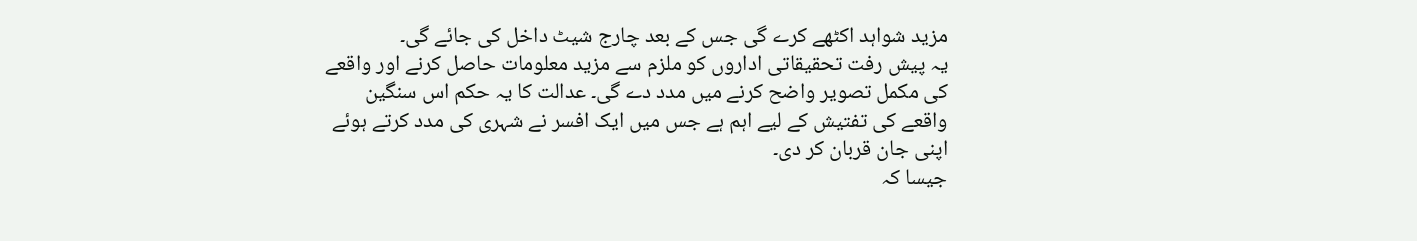مزید شواہد اکٹھے کرے گی جس کے بعد چارج شیٹ داخل کی جائے گی۔
یہ پیش رفت تحقیقاتی اداروں کو ملزم سے مزید معلومات حاصل کرنے اور واقعے کی مکمل تصویر واضح کرنے میں مدد دے گی۔ عدالت کا یہ حکم اس سنگین واقعے کی تفتیش کے لیے اہم ہے جس میں ایک افسر نے شہری کی مدد کرتے ہوئے اپنی جان قربان کر دی۔
جیسا کہ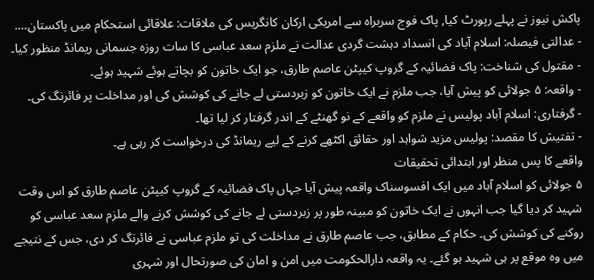پاکش نیوز نے پہلے رپورٹ کیا, پاک فوج سربراہ سے امریکی ارکان کانگریس کی ملاقات: علاقائی استحکام میں پاکستان….
- عدالتی فیصلہ: اسلام آباد کی انسداد دہشت گردی عدالت نے ملزم سعد عباسی کا سات روزہ جسمانی ریمانڈ منظور کیا۔
- مقتول کی شناخت: پاک فضائیہ کے گروپ کیپٹن عاصم طارق، جو ایک خاتون کو بچاتے ہوئے شہید ہوئے۔
- واقعہ: ۵ جولائی کو پیش آیا، جب ملزم نے ایک خاتون کو زبردستی لے جانے کی کوشش کی اور مداخلت پر فائرنگ کی۔
- گرفتاری: اسلام آباد پولیس نے ملزم کو واقعے کے نو گھنٹے کے اندر گرفتار کر لیا تھا۔
- تفتیش کا مقصد: پولیس مزید شواہد اور حقائق اکٹھے کرنے کے لیے ریمانڈ کی درخواست کر رہی ہے۔
واقعے کا پس منظر اور ابتدائی تحقیقات
۵ جولائی کو اسلام آباد میں ایک افسوسناک واقعہ پیش آیا جہاں پاک فضائیہ کے گروپ کیپٹن عاصم طارق کو اس وقت شہید کر دیا گیا جب انہوں نے ایک خاتون کو مبینہ طور پر زبردستی لے جانے کی کوشش کرنے والے ملزم سعد عباسی کو روکنے کی کوشش کی۔ حکام کے مطابق، جب عاصم طارق نے مداخلت کی تو ملزم عباسی نے فائرنگ کر دی، جس کے نتیجے میں وہ موقع پر ہی شہید ہو گئے۔ یہ واقعہ دارالحکومت میں امن و امان کی صورتحال اور شہری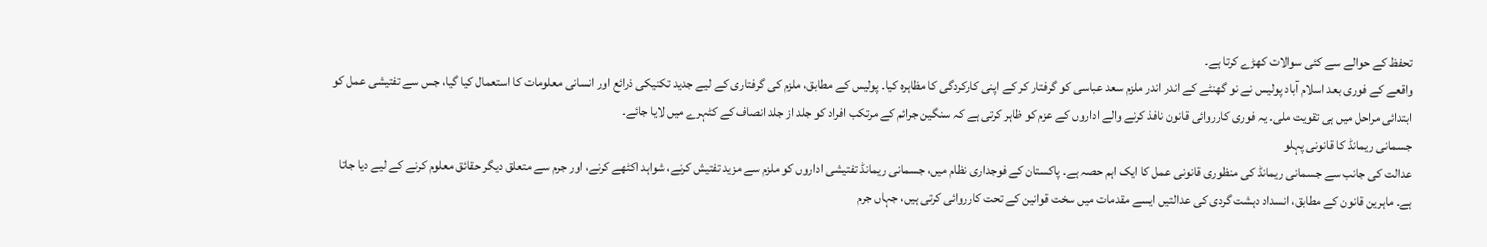تحفظ کے حوالے سے کئی سوالات کھڑے کرتا ہے۔
واقعے کے فوری بعد اسلام آباد پولیس نے نو گھنٹے کے اندر اندر ملزم سعد عباسی کو گرفتار کر کے اپنی کارکردگی کا مظاہرہ کیا۔ پولیس کے مطابق، ملزم کی گرفتاری کے لیے جدید تکنیکی ذرائع اور انسانی معلومات کا استعمال کیا گیا، جس سے تفتیشی عمل کو ابتدائی مراحل میں ہی تقویت ملی۔ یہ فوری کارروائی قانون نافذ کرنے والے اداروں کے عزم کو ظاہر کرتی ہے کہ سنگین جرائم کے مرتکب افراد کو جلد از جلد انصاف کے کٹہرے میں لایا جائے۔
جسمانی ریمانڈ کا قانونی پہلو
عدالت کی جانب سے جسمانی ریمانڈ کی منظوری قانونی عمل کا ایک اہم حصہ ہے۔ پاکستان کے فوجداری نظام میں، جسمانی ریمانڈ تفتیشی اداروں کو ملزم سے مزید تفتیش کرنے، شواہد اکٹھے کرنے، اور جرم سے متعلق دیگر حقائق معلوم کرنے کے لیے دیا جاتا ہے۔ ماہرین قانون کے مطابق، انسداد دہشت گردی کی عدالتیں ایسے مقدمات میں سخت قوانین کے تحت کارروائی کرتی ہیں، جہاں جرم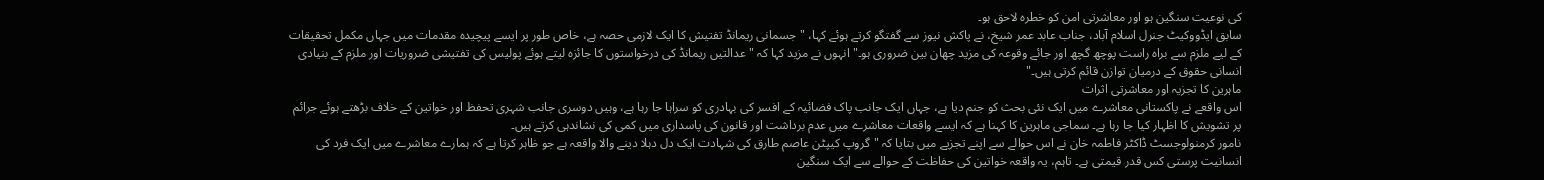کی نوعیت سنگین ہو اور معاشرتی امن کو خطرہ لاحق ہو۔
سابق ایڈووکیٹ جنرل اسلام آباد، جناب عابد عمر شیخ، نے پاکش نیوز سے گفتگو کرتے ہوئے کہا، "جسمانی ریمانڈ تفتیش کا ایک لازمی حصہ ہے، خاص طور پر ایسے پیچیدہ مقدمات میں جہاں مکمل تحقیقات کے لیے ملزم سے براہ راست پوچھ گچھ اور جائے وقوعہ کی مزید چھان بین ضروری ہو۔" انہوں نے مزید کہا کہ "عدالتیں ریمانڈ کی درخواستوں کا جائزہ لیتے ہوئے پولیس کی تفتیشی ضروریات اور ملزم کے بنیادی انسانی حقوق کے درمیان توازن قائم کرتی ہیں۔"
ماہرین کا تجزیہ اور معاشرتی اثرات
اس واقعے نے پاکستانی معاشرے میں ایک نئی بحث کو جنم دیا ہے، جہاں ایک جانب پاک فضائیہ کے افسر کی بہادری کو سراہا جا رہا ہے، وہیں دوسری جانب شہری تحفظ اور خواتین کے خلاف بڑھتے ہوئے جرائم پر تشویش کا اظہار کیا جا رہا ہے۔ سماجی ماہرین کا کہنا ہے کہ ایسے واقعات معاشرے میں عدم برداشت اور قانون کی پاسداری میں کمی کی نشاندہی کرتے ہیں۔
نامور کرمنولوجسٹ ڈاکٹر فاطمہ خان نے اس حوالے سے اپنے تجزیے میں بتایا کہ "گروپ کیپٹن عاصم طارق کی شہادت ایک دل دہلا دینے والا واقعہ ہے جو ظاہر کرتا ہے کہ ہمارے معاشرے میں ایک فرد کی انسانیت پرستی کس قدر قیمتی ہے۔ تاہم، یہ واقعہ خواتین کی حفاظت کے حوالے سے ایک سنگین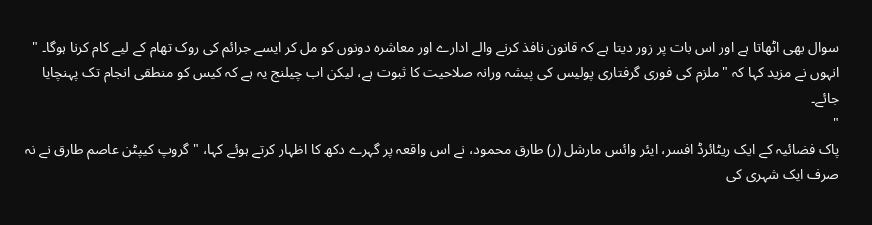سوال بھی اٹھاتا ہے اور اس بات پر زور دیتا ہے کہ قانون نافذ کرنے والے ادارے اور معاشرہ دونوں کو مل کر ایسے جرائم کی روک تھام کے لیے کام کرنا ہوگا۔ " انہوں نے مزید کہا کہ "ملزم کی فوری گرفتاری پولیس کی پیشہ ورانہ صلاحیت کا ثبوت ہے، لیکن اب چیلنج یہ ہے کہ کیس کو منطقی انجام تک پہنچایا جائے۔
"
پاک فضائیہ کے ایک ریٹائرڈ افسر، ایئر وائس مارشل (ر) طارق محمود، نے اس واقعہ پر گہرے دکھ کا اظہار کرتے ہوئے کہا، "گروپ کیپٹن عاصم طارق نے نہ صرف ایک شہری کی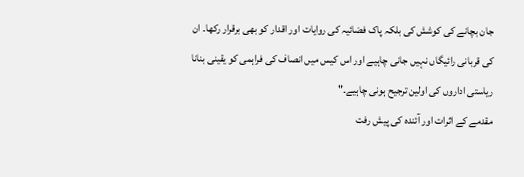جان بچانے کی کوشش کی بلکہ پاک فضائیہ کی روایات اور اقدار کو بھی برقرار رکھا۔ ان کی قربانی رائیگاں نہیں جانی چاہیے اور اس کیس میں انصاف کی فراہمی کو یقینی بنانا ریاستی اداروں کی اولین ترجیح ہونی چاہیے۔"
مقدمے کے اثرات اور آئندہ کی پیش رفت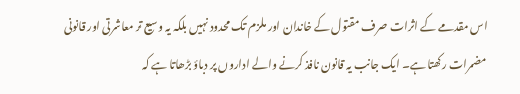اس مقدمے کے اثرات صرف مقتول کے خاندان اور ملزم تک محدود نہیں بلکہ یہ وسیع تر معاشرتی اور قانونی مضمرات رکھتا ہے۔ ایک جانب یہ قانون نافذ کرنے والے اداروں پر دباؤ بڑھاتا ہے کہ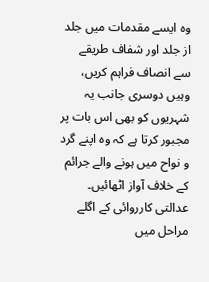وہ ایسے مقدمات میں جلد از جلد اور شفاف طریقے سے انصاف فراہم کریں، وہیں دوسری جانب یہ شہریوں کو بھی اس بات پر مجبور کرتا ہے کہ وہ اپنے گرد و نواح میں ہونے والے جرائم کے خلاف آواز اٹھائیں۔
عدالتی کارروائی کے اگلے مراحل میں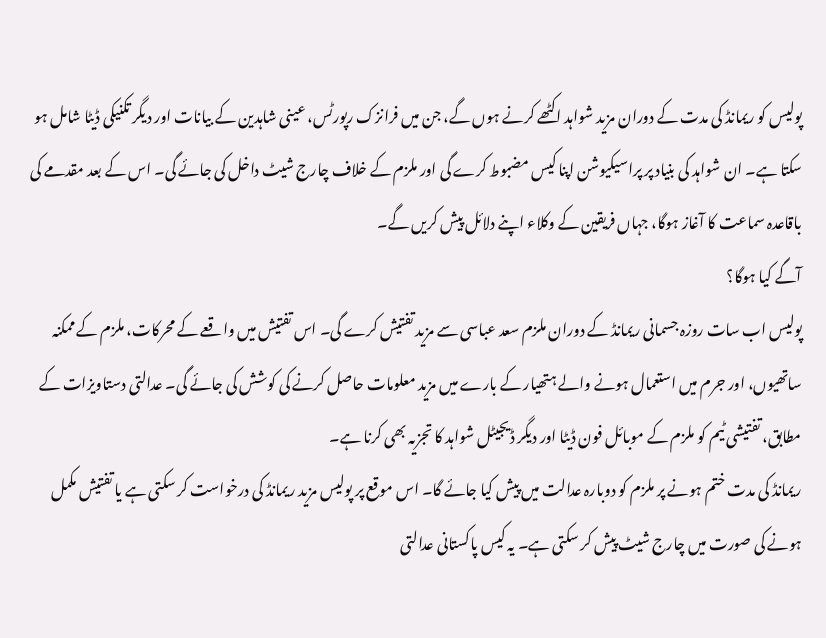پولیس کو ریمانڈ کی مدت کے دوران مزید شواہد اکٹھے کرنے ہوں گے، جن میں فرانزک رپورٹس، عینی شاہدین کے بیانات اور دیگر تکنیکی ڈیٹا شامل ہو سکتا ہے۔ ان شواہد کی بنیاد پر پراسیکیوشن اپنا کیس مضبوط کرے گی اور ملزم کے خلاف چارج شیٹ داخل کی جائے گی۔ اس کے بعد مقدمے کی باقاعدہ سماعت کا آغاز ہوگا، جہاں فریقین کے وکلاء اپنے دلائل پیش کریں گے۔
آگے کیا ہوگا؟
پولیس اب سات روزہ جسمانی ریمانڈ کے دوران ملزم سعد عباسی سے مزید تفتیش کرے گی۔ اس تفتیش میں واقعے کے محرکات، ملزم کے ممکنہ ساتھیوں، اور جرم میں استعمال ہونے والے ہتھیار کے بارے میں مزید معلومات حاصل کرنے کی کوشش کی جائے گی۔ عدالتی دستاویزات کے مطابق، تفتیشی ٹیم کو ملزم کے موبائل فون ڈیٹا اور دیگر ڈیجیٹل شواہد کا تجزیہ بھی کرنا ہے۔
ریمانڈ کی مدت ختم ہونے پر ملزم کو دوبارہ عدالت میں پیش کیا جائے گا۔ اس موقع پر پولیس مزید ریمانڈ کی درخواست کر سکتی ہے یا تفتیش مکمل ہونے کی صورت میں چارج شیٹ پیش کر سکتی ہے۔ یہ کیس پاکستانی عدالتی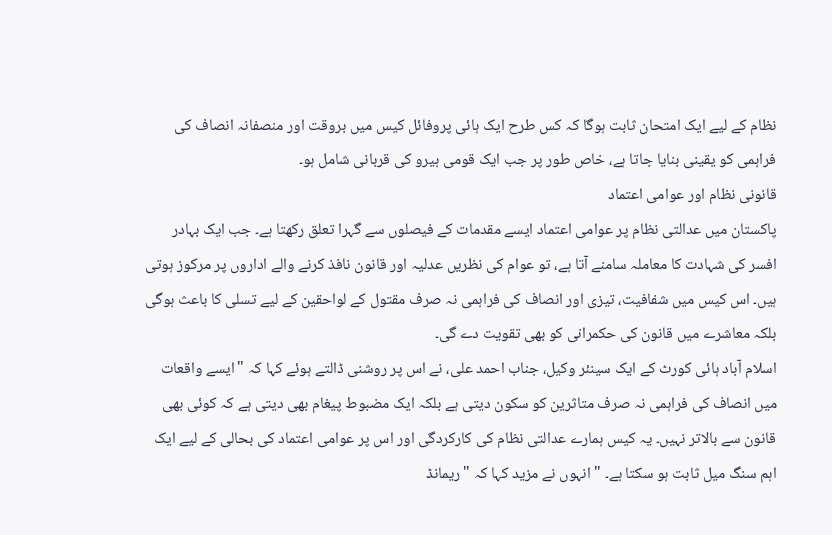نظام کے لیے ایک امتحان ثابت ہوگا کہ کس طرح ایک ہائی پروفائل کیس میں بروقت اور منصفانہ انصاف کی فراہمی کو یقینی بنایا جاتا ہے، خاص طور پر جب ایک قومی ہیرو کی قربانی شامل ہو۔
قانونی نظام اور عوامی اعتماد
پاکستان میں عدالتی نظام پر عوامی اعتماد ایسے مقدمات کے فیصلوں سے گہرا تعلق رکھتا ہے۔ جب ایک بہادر افسر کی شہادت کا معاملہ سامنے آتا ہے، تو عوام کی نظریں عدلیہ اور قانون نافذ کرنے والے اداروں پر مرکوز ہوتی ہیں۔ اس کیس میں شفافیت، تیزی اور انصاف کی فراہمی نہ صرف مقتول کے لواحقین کے لیے تسلی کا باعث ہوگی بلکہ معاشرے میں قانون کی حکمرانی کو بھی تقویت دے گی۔
اسلام آباد ہائی کورٹ کے ایک سینئر وکیل، جناب احمد علی، نے اس پر روشنی ڈالتے ہوئے کہا کہ "ایسے واقعات میں انصاف کی فراہمی نہ صرف متاثرین کو سکون دیتی ہے بلکہ ایک مضبوط پیغام بھی دیتی ہے کہ کوئی بھی قانون سے بالاتر نہیں۔ یہ کیس ہمارے عدالتی نظام کی کارکردگی اور اس پر عوامی اعتماد کی بحالی کے لیے ایک اہم سنگ میل ثابت ہو سکتا ہے۔ " انہوں نے مزید کہا کہ "ریمانڈ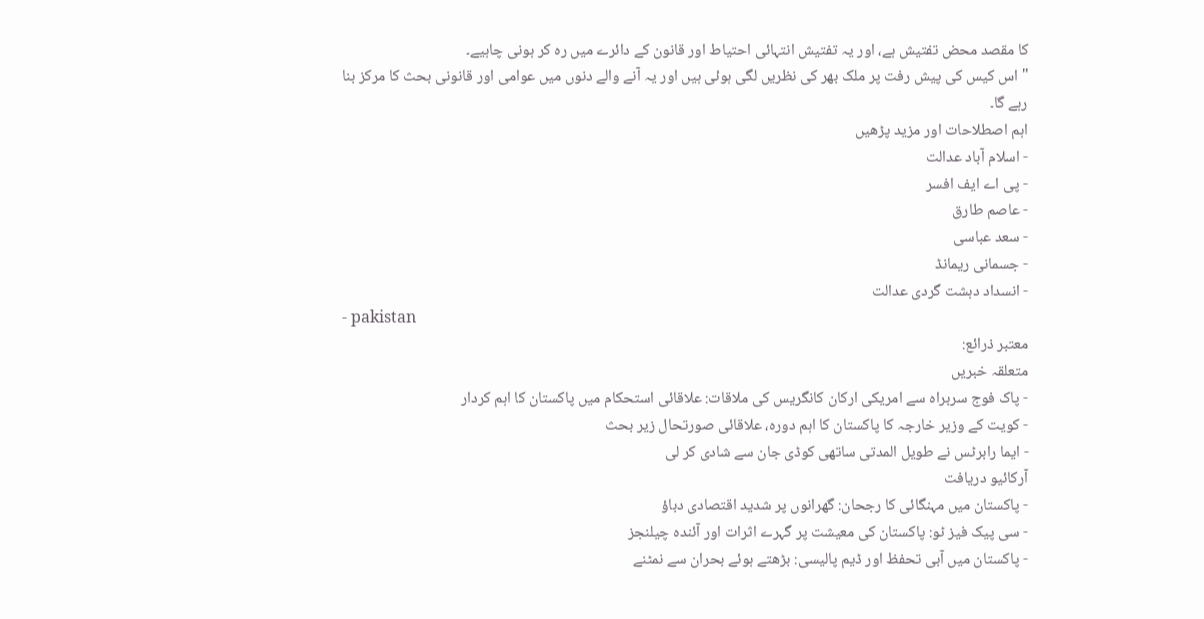کا مقصد محض تفتیش ہے، اور یہ تفتیش انتہائی احتیاط اور قانون کے دائرے میں رہ کر ہونی چاہیے۔
" اس کیس کی پیش رفت پر ملک بھر کی نظریں لگی ہوئی ہیں اور یہ آنے والے دنوں میں عوامی اور قانونی بحث کا مرکز بنا رہے گا۔
اہم اصطلاحات اور مزید پڑھیں
- اسلام آباد عدالت
- پی اے ایف افسر
- عاصم طارق
- سعد عباسی
- جسمانی ریمانڈ
- انسداد دہشت گردی عدالت
- pakistan
معتبر ذرائع:
متعلقہ خبریں
- پاک فوج سربراہ سے امریکی ارکان کانگریس کی ملاقات: علاقائی استحکام میں پاکستان کا اہم کردار
- کویت کے وزیر خارجہ کا پاکستان کا اہم دورہ، علاقائی صورتحال زیر بحث
- ایما رابرٹس نے طویل المدتی ساتھی کوڈی جان سے شادی کر لی
آرکائیو دریافت
- پاکستان میں مہنگائی کا رجحان: گھرانوں پر شدید اقتصادی دباؤ
- سی پیک فیز ٹو: پاکستان کی معیشت پر گہرے اثرات اور آئندہ چیلنجز
- پاکستان میں آبی تحفظ اور ڈیم پالیسی: بڑھتے ہوئے بحران سے نمٹنے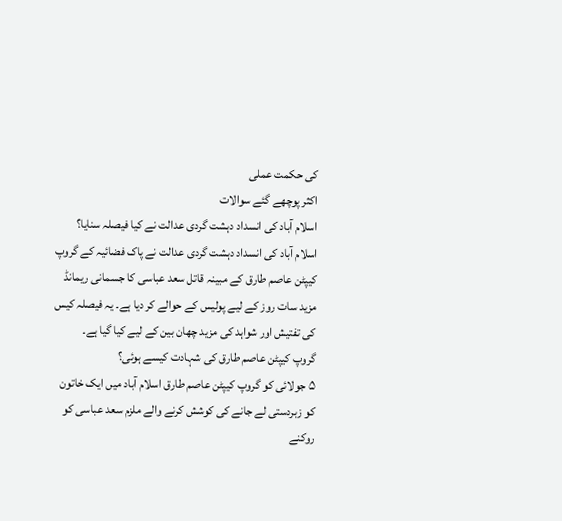کی حکمت عملی
اکثر پوچھے گئے سوالات
اسلام آباد کی انسداد دہشت گردی عدالت نے کیا فیصلہ سنایا؟
اسلام آباد کی انسداد دہشت گردی عدالت نے پاک فضائیہ کے گروپ کیپٹن عاصم طارق کے مبینہ قاتل سعد عباسی کا جسمانی ریمانڈ مزید سات روز کے لیے پولیس کے حوالے کر دیا ہے۔ یہ فیصلہ کیس کی تفتیش اور شواہد کی مزید چھان بین کے لیے کیا گیا ہے۔
گروپ کیپٹن عاصم طارق کی شہادت کیسے ہوئی؟
۵ جولائی کو گروپ کیپٹن عاصم طارق اسلام آباد میں ایک خاتون کو زبردستی لے جانے کی کوشش کرنے والے ملزم سعد عباسی کو روکنے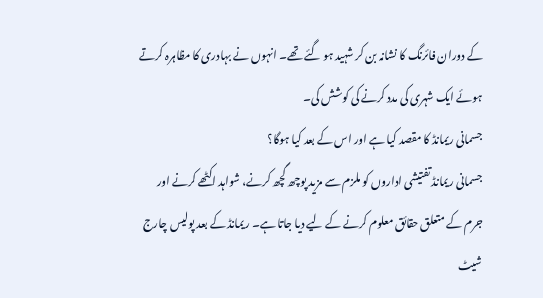کے دوران فائرنگ کا نشانہ بن کر شہید ہو گئے تھے۔ انہوں نے بہادری کا مظاہرہ کرتے ہوئے ایک شہری کی مدد کرنے کی کوشش کی۔
جسمانی ریمانڈ کا مقصد کیا ہے اور اس کے بعد کیا ہوگا؟
جسمانی ریمانڈ تفتیشی اداروں کو ملزم سے مزید پوچھ گچھ کرنے، شواہد اکٹھے کرنے اور جرم کے متعلق حقائق معلوم کرنے کے لیے دیا جاتا ہے۔ ریمانڈ کے بعد پولیس چارج شیٹ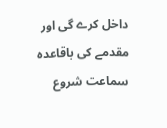داخل کرے گی اور مقدمے کی باقاعدہ سماعت شروع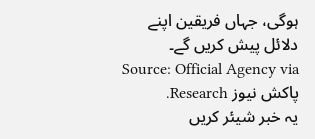ہوگی، جہاں فریقین اپنے دلائل پیش کریں گے۔
Source: Official Agency via پاکش نیوز Research.
یہ خبر شیئر کریں